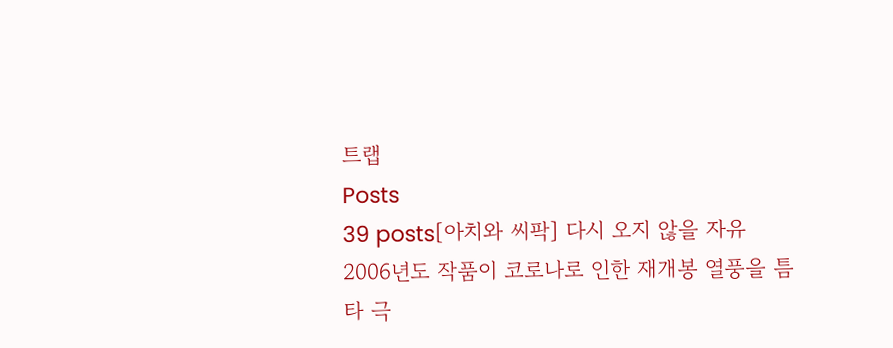트랩
Posts
39 posts[아치와 씨팍] 다시 오지 않을 자유
2006년도 작품이 코로나로 인한 재개봉 열풍을 틈타 극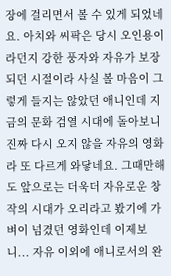장에 걸리면서 볼 수 있게 되었네요. 아치와 씨팍은 당시 오인용이라던지 강한 풍자와 자유가 보장되던 시절이라 사실 볼 마음이 그렇게 들지는 않았던 애니인데 지금의 문화 검열 시대에 돌아보니 진짜 다시 오지 않을 자유의 영화라 또 다르게 와닿네요. 그때만해도 앞으로는 더욱더 자유로운 창작의 시대가 오리라고 봤기에 가벼이 넘겼던 영화인데 이제보니... 자유 이외에 애니로서의 완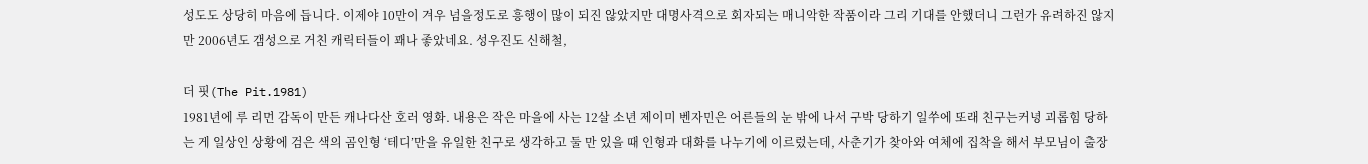성도도 상당히 마음에 듭니다. 이제야 10만이 겨우 넘을정도로 흥행이 많이 되진 않았지만 대명사격으로 회자되는 매니악한 작품이라 그리 기대를 안했더니 그런가 유려하진 않지만 2006년도 갬성으로 거친 캐릭터들이 꽤나 좋았네요. 성우진도 신해철,

더 핏(The Pit.1981)
1981년에 루 리먼 감독이 만든 캐나다산 호러 영화. 내용은 작은 마을에 사는 12살 소년 제이미 벤자민은 어른들의 눈 밖에 나서 구박 당하기 일쑤에 또래 친구는커녕 괴롭힘 당하는 게 일상인 상황에 검은 색의 곰인형 ‘테디’만을 유일한 친구로 생각하고 둘 만 있을 때 인형과 대화를 나누기에 이르렀는데, 사춘기가 찾아와 여체에 집착을 해서 부모님이 출장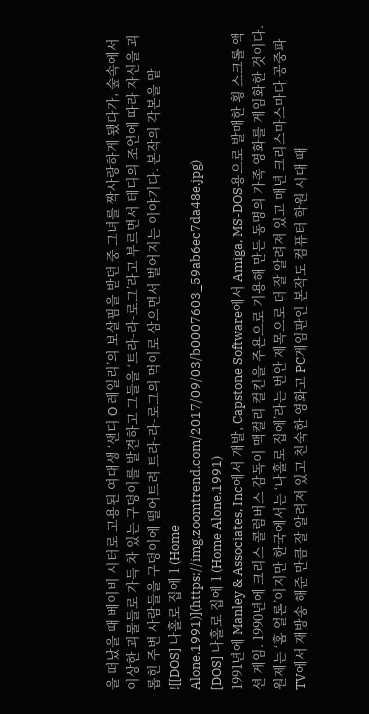을 떠났을 때 베이비 시터로 고용된 여대생 ‘샌디 O 레일리’의 보살핌을 받던 중 그녀를 짝사랑하게 됐다가, 숲속에서 이상한 괴물들로 가득 차 있는 구덩이를 발견하고 그들을 ‘트라-라-로그’라고 부르면서 테디의 조언에 따라 자신을 괴롭힌 주변 사람들을 구덩이에 떨어트려 트라-라-로그의 먹이로 삼으면서 벌어지는 이야기다. 본작의 각본을 맡
![[DOS] 나홀로 집에 1 (Home Alone.1991)](https://img.zoomtrend.com/2017/09/03/b0007603_59ab6ec7da48e.jpg)
[DOS] 나홀로 집에 1 (Home Alone.1991)
1991년에 Manley & Associates, Inc에서 개발, Capstone Software에서 Amiga, MS-DOS용으로 발매한 횡 스크롤 액션 게임. 1990년에 크리스 콜럼버스 감독이 맥컬리 컬킨을 주욘으로 기용해 만든 동명의 가족 영화를 게임화한 것이다. 원제는 ‘홈 얼론’이지만 한국에서는 ‘나홀로 집에’라는 번안 제목으로 더 잘 알려져 있고 매년 크리스마스마다 공중파 TV에서 재방송 해준 만큼 잘 알려져 있고 친숙한 영화고 PC게임판인 본작도 컴퓨터 학원 시대 때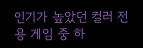인기가 높았던 컬러 전용 게임 중 하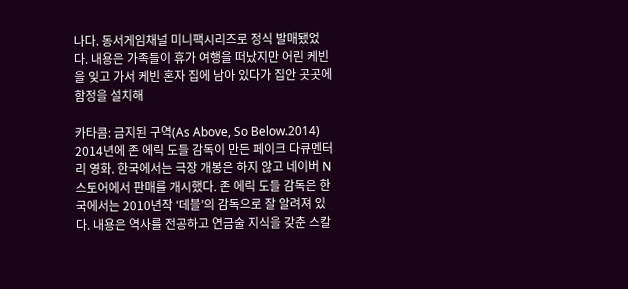나다. 동서게임채널 미니팩시리즈로 정식 발매됐었다. 내용은 가족들이 휴가 여행을 떠났지만 어린 케빈을 잊고 가서 케빈 혼자 집에 남아 있다가 집안 곳곳에 함정을 설치해

카타콤: 금지된 구역(As Above, So Below.2014)
2014년에 존 에릭 도들 감독이 만든 페이크 다큐멘터리 영화. 한국에서는 극장 개봉은 하지 않고 네이버 N 스토어에서 판매를 개시했다. 존 에릭 도들 감독은 한국에서는 2010년작 ‘데블’의 감독으로 잘 알려져 있다. 내용은 역사를 전공하고 연금술 지식을 갖춘 스칼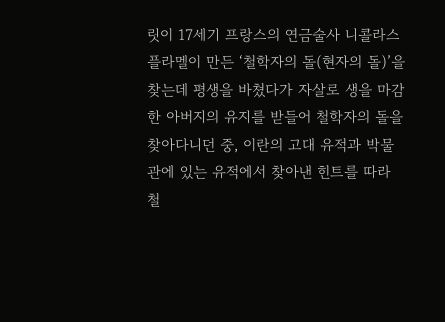릿이 17세기 프랑스의 연금술사 니콜라스 플라멜이 만든 ‘철학자의 돌(현자의 돌)’을 찾는데 평생을 바쳤다가 자살로 생을 마감한 아버지의 유지를 받들어 철학자의 돌을 찾아다니던 중, 이란의 고대 유적과 박물관에 있는 유적에서 찾아낸 힌트를 따라 철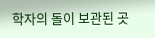학자의 돌이 보관된 곳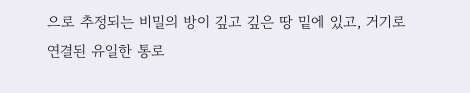으로 추정되는 비밀의 방이 깊고 깊은 땅 밑에 있고, 거기로 연결된 유일한 통로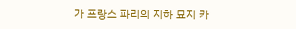가 프랑스 파리의 지하 묘지 카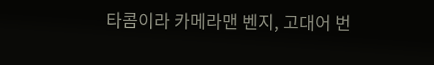타콤이라 카메라맨 벤지, 고대어 번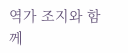역가 조지와 함께